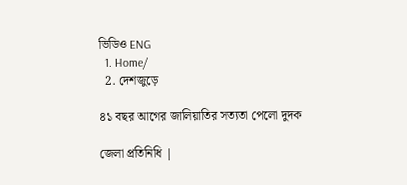ভিডিও ENG
  1. Home/
  2. দেশজুড়ে

৪১ বছর আগের জালিয়াতির সত্যতা পেলো দুদক

জেলা প্রতিনিধি |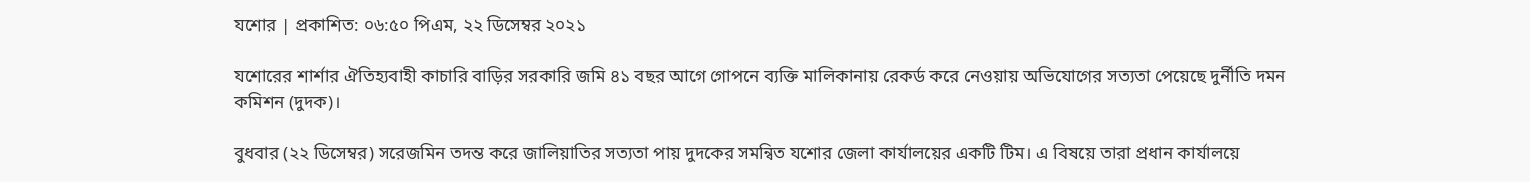যশোর | প্রকাশিত: ০৬:৫০ পিএম, ২২ ডিসেম্বর ২০২১

যশোরের শার্শার ঐতিহ্যবাহী কাচারি বাড়ির সরকারি জমি ৪১ বছর আগে গোপনে ব্যক্তি মালিকানায় রেকর্ড করে নেওয়ায় অভিযোগের সত্যতা পেয়েছে দুর্নীতি দমন কমিশন (দুদক)।

বুধবার (২২ ডিসেম্বর) সরেজমিন তদন্ত করে জালিয়াতির সত্যতা পায় দুদকের সমন্বিত যশোর জেলা কার্যালয়ের একটি টিম। এ বিষয়ে তারা প্রধান কার্যালয়ে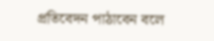প্রতিবেদন পাঠাবেন বলে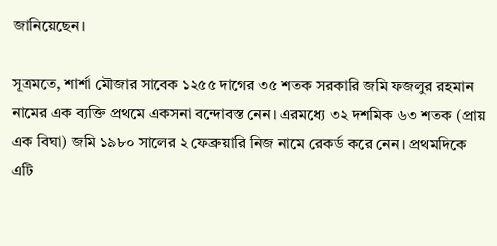জানিয়েছেন।

সূত্রমতে, শার্শা মৌজার সাবেক ১২৫৫ দাগের ৩৫ শতক সরকারি জমি ফজলুর রহমান নামের এক ব্যক্তি প্রথমে একসনা বন্দোবস্ত নেন। এরমধ্যে ৩২ দশমিক ৬৩ শতক (প্রায় এক বিঘা) জমি ১৯৮০ সালের ২ ফেব্রুয়ারি নিজ নামে রেকর্ড করে নেন। প্রথমদিকে এটি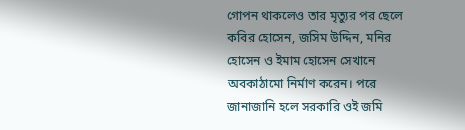গোপন থাকলেও তার মৃত্যুর পর ছেলে কবির হোসেন, জসিম উদ্দিন, মনির হোসেন ও ইমাম হোসেন সেখানে অবকাঠামো নির্মাণ করেন। পরে জানাজানি হলে সরকারি ওই জমি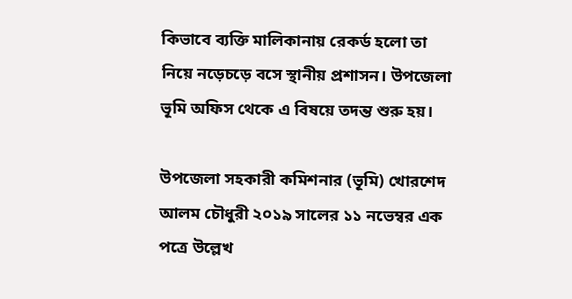কিভাবে ব্যক্তি মালিকানায় রেকর্ড হলো তা নিয়ে নড়েচড়ে বসে স্থানীয় প্রশাসন। উপজেলা ভূমি অফিস থেকে এ বিষয়ে তদন্ত শুরু হয়।

উপজেলা সহকারী কমিশনার (ভূমি) খোরশেদ আলম চৌধুরী ২০১৯ সালের ১১ নভেম্বর এক পত্রে উল্লেখ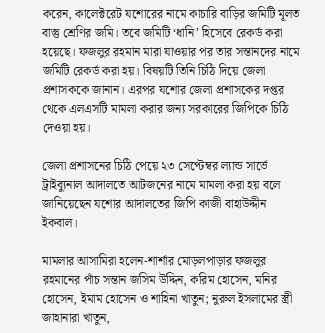করেন, কালেক্টরেট যশোরের নামে কাচারি বাড়ির জমিটি মূলত বাস্তু শ্রেণির জমি। তবে জমিটি ‘ধানি’ হিসেবে রেকর্ড করা হয়েছে। ফজলুর রহমান মারা যাওয়ার পর তার সন্তানদের নামে জমিটি রেকর্ড করা হয়। বিষয়টি তিনি চিঠি দিয়ে জেলা প্রশাসককে জানান। এরপর যশোর জেলা প্রশাসকের দপ্তর থেকে এলএসটি মামলা করার জন্য সরকারের জিপিকে চিঠি দেওয়া হয়।

জেলা প্রশাসনের চিঠি পেয়ে ২৩ সেপ্টেম্বর ল্যান্ড সার্ভে ট্রাইব্যুনাল আদালতে আটজনের নামে মামলা করা হয় বলে জানিয়েছেন যশোর আদালতের জিপি কাজী বাহাউদ্দীন ইকবাল।

মামলার আসামিরা হলেন-শার্শার মোড়লপাড়ার ফজলুর রহমানের পাঁচ সন্তান জসিম উদ্দিন, করিম হোসেন, মনির হোসেন, ইমাম হোসেন ও শাহিনা খাতুন; নুরুল ইসলামের স্ত্রী জাহানারা খাতুন,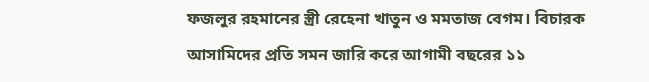ফজলুর রহমানের স্ত্রী রেহেনা খাতুন ও মমতাজ বেগম। বিচারক আসামিদের প্রতি সমন জারি করে আগামী বছরের ১১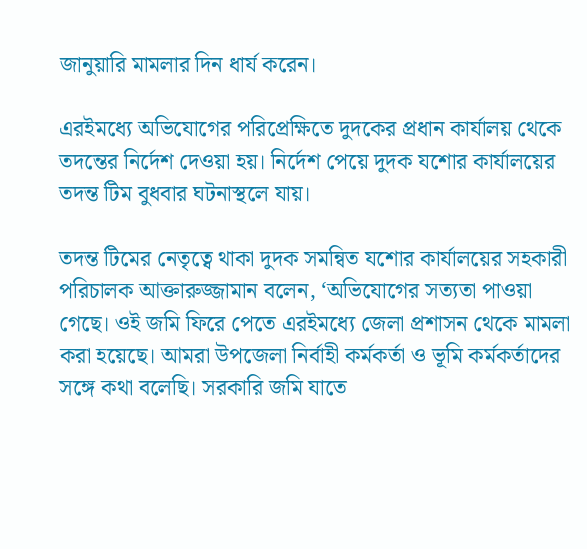জানুয়ারি মামলার দিন ধার্য করেন।

এরইমধ্যে অভিযোগের পরিপ্রেক্ষিতে দুদকের প্রধান কার্যালয় থেকে তদন্তের নির্দেশ দেওয়া হয়। নির্দেশ পেয়ে দুদক যশোর কার্যালয়ের তদন্ত টিম বুধবার ঘটনাস্থলে যায়।

তদন্ত টিমের নেতৃত্বে থাকা দুদক সমন্বিত যশোর কার্যালয়ের সহকারী পরিচালক আক্তারুজ্জামান বলেন, ‘অভিযোগের সত্যতা পাওয়া গেছে। ওই জমি ফিরে পেতে এরইমধ্যে জেলা প্রশাসন থেকে মামলা করা হয়েছে। আমরা উপজেলা নির্বাহী কর্মকর্তা ও ভূমি কর্মকর্তাদের সঙ্গে কথা বলেছি। সরকারি জমি যাতে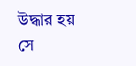উদ্ধার হয় সে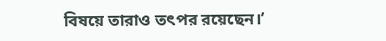বিষয়ে তারাও তৎপর রয়েছেন।’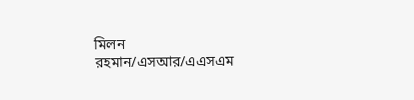মিলন রহমান/এসআর/এএসএম